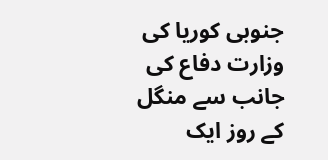جنوبی کوریا کی وزارت دفاع کی جانب سے منگل کے روز ایک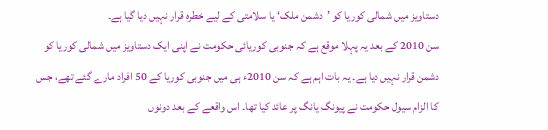دستاویز میں شمالی کوریا کو ’دشمن ملک‘ یا سلامتی کے لیے خطرہ قرار نہیں دیا گیا ہے۔
سن 2010 کے بعد یہ پہلا موقع ہے کہ جنوبی کوریائی حکومت نے اپنی ایک دستاویز میں شمالی کوریا کو دشمن قرار نہیں دیا ہے۔ یہ بات اہم ہے کہ سن 2010ء ہی میں جنوبی کوریا کے 50 افراد مارے گئے تھے، جس کا الزام سیول حکومت نے پیونگ یانگ پر عائد کیا تھا۔ اس واقعے کے بعد دونوں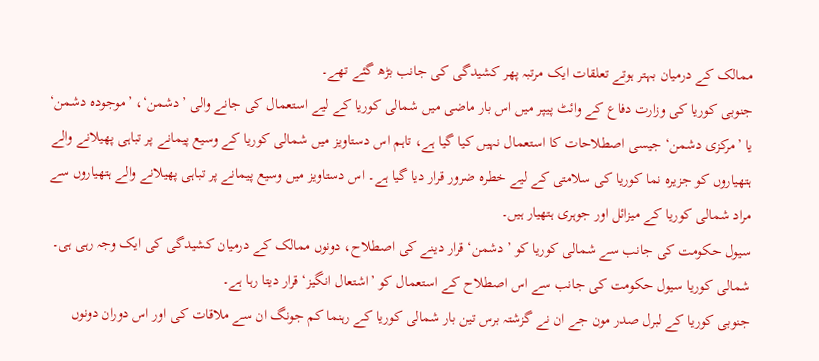ممالک کے درمیان بہتر ہوتے تعلقات ایک مرتبہ پھر کشیدگی کی جانب بڑھ گئے تھے۔
جنوبی کوریا کی وزارت دفاع کے وائٹ پیپر میں اس بار ماضی میں شمالی کوریا کے لیے استعمال کی جانے والی ’دشمن‘، ’موجودہ دشمن‘ یا ’مرکزی دشمن‘ جیسی اصطلاحات کا استعمال نہیں کیا گیا ہے، تاہم اس دستاویز میں شمالی کوریا کے وسیع پیمانے پر تباہی پھیلانے والے ہتھیاروں کو جزیرہ نما کوریا کی سلامتی کے لیے خطرہ ضرور قرار دیا گیا ہے۔ اس دستاویز میں وسیع پیمانے پر تباہی پھیلانے والے ہتھیاروں سے مراد شمالی کوریا کے میزائل اور جوہری ہتھیار ہیں۔
سیول حکومت کی جانب سے شمالی کوریا کو ’دشمن‘ قرار دینے کی اصطلاح، دونوں ممالک کے درمیان کشیدگی کی ایک وجہ رہی ہی۔ شمالی کوریا سیول حکومت کی جانب سے اس اصطلاح کے استعمال کو ’اشتعال انگیز‘ قرار دیتا رہا ہے۔
جنوبی کوریا کے لبرل صدر مون جے ان نے گزشتہ برس تین بار شمالی کوریا کے رہنما کم جونگ ان سے ملاقات کی اور اس دوران دونوں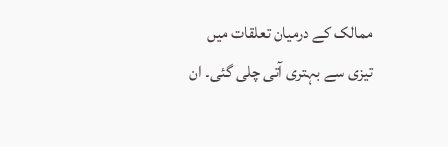ممالک کے درمیان تعلقات میں تیزی سے بہتری آتی چلی گئی۔ ان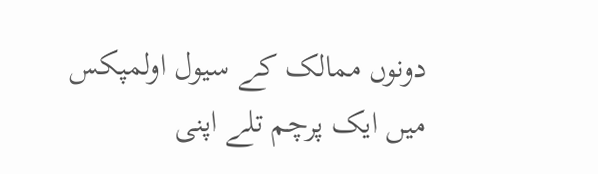دونوں ممالک کے سیول اولمپکس میں ایک پرچم تلے اپنی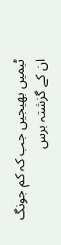ٹیمیں بھیجیں جب کہ کم جونگ ان کے گزشتہ برس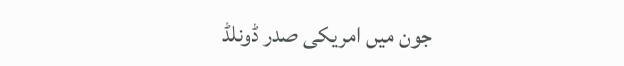جون میں امریکی صدر ڈونلڈ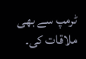ٹرمپ سے بھی ملاقات کی۔